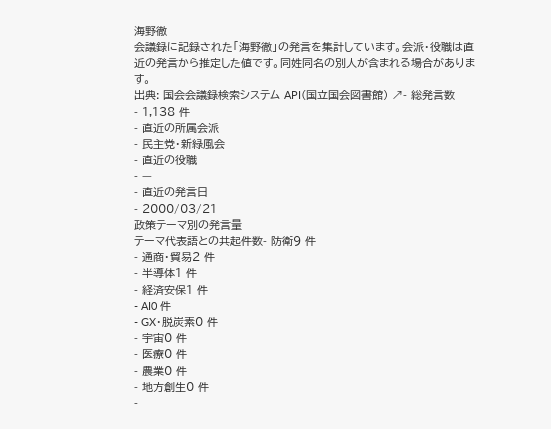海野徹
会議録に記録された「海野徹」の発言を集計しています。会派・役職は直近の発言から推定した値です。同姓同名の別人が含まれる場合があります。
出典: 国会会議録検索システム API(国立国会図書館) ↗- 総発言数
- 1,138 件
- 直近の所属会派
- 民主党・新緑風会
- 直近の役職
- —
- 直近の発言日
- 2000/03/21
政策テーマ別の発言量
テーマ代表語との共起件数- 防衛9 件
- 通商・貿易2 件
- 半導体1 件
- 経済安保1 件
- AI0 件
- GX・脱炭素0 件
- 宇宙0 件
- 医療0 件
- 農業0 件
- 地方創生0 件
-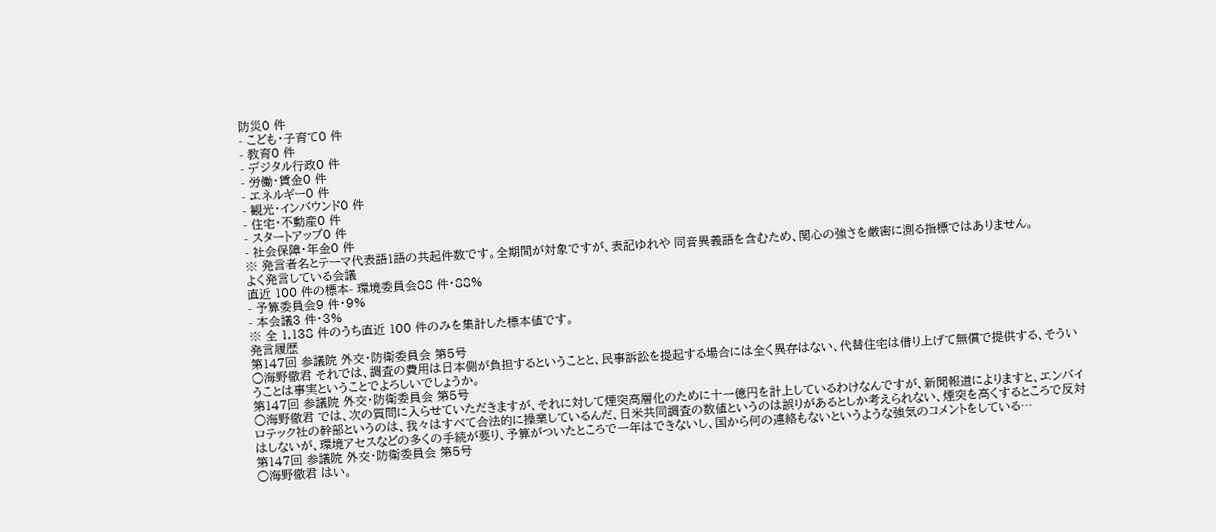防災0 件
- こども・子育て0 件
- 教育0 件
- デジタル行政0 件
- 労働・賃金0 件
- エネルギー0 件
- 観光・インバウンド0 件
- 住宅・不動産0 件
- スタートアップ0 件
- 社会保障・年金0 件
※ 発言者名とテーマ代表語1語の共起件数です。全期間が対象ですが、表記ゆれや 同音異義語を含むため、関心の強さを厳密に測る指標ではありません。
よく発言している会議
直近 100 件の標本- 環境委員会88 件・88%
- 予算委員会9 件・9%
- 本会議3 件・3%
※ 全 1,138 件のうち直近 100 件のみを集計した標本値です。
発言履歴
第147回 参議院 外交・防衛委員会 第5号
○海野徹君 それでは、調査の費用は日本側が負担するということと、民事訴訟を提起する場合には全く異存はない、代替住宅は借り上げて無償で提供する、そういうことは事実ということでよろしいでしょうか。
第147回 参議院 外交・防衛委員会 第5号
○海野徹君 では、次の質問に入らせていただきますが、それに対して煙突高層化のために十一億円を計上しているわけなんですが、新聞報道によりますと、エンバイロテック社の幹部というのは、我々はすべて合法的に操業しているんだ、日米共同調査の数値というのは誤りがあるとしか考えられない、煙突を高くするところで反対はしないが、環境アセスなどの多くの手続が要り、予算がついたところで一年はできないし、国から何の連絡もないというような強気のコメントをしている…
第147回 参議院 外交・防衛委員会 第5号
○海野徹君 はい。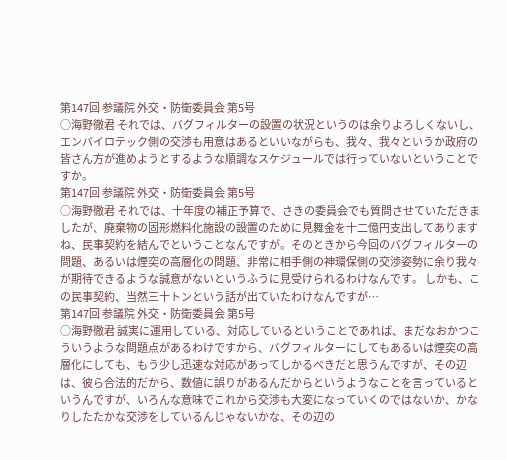第147回 参議院 外交・防衛委員会 第5号
○海野徹君 それでは、バグフィルターの設置の状況というのは余りよろしくないし、エンバイロテック側の交渉も用意はあるといいながらも、我々、我々というか政府の皆さん方が進めようとするような順調なスケジュールでは行っていないということですか。
第147回 参議院 外交・防衛委員会 第5号
○海野徹君 それでは、十年度の補正予算で、さきの委員会でも質問させていただきましたが、廃棄物の固形燃料化施設の設置のために見舞金を十二億円支出してありますね、民事契約を結んでということなんですが。そのときから今回のバグフィルターの問題、あるいは煙突の高層化の問題、非常に相手側の神環保側の交渉姿勢に余り我々が期待できるような誠意がないというふうに見受けられるわけなんです。 しかも、この民事契約、当然三十トンという話が出ていたわけなんですが…
第147回 参議院 外交・防衛委員会 第5号
○海野徹君 誠実に運用している、対応しているということであれば、まだなおかつこういうような問題点があるわけですから、バグフィルターにしてもあるいは煙突の高層化にしても、もう少し迅速な対応があってしかるべきだと思うんですが、その辺は、彼ら合法的だから、数値に誤りがあるんだからというようなことを言っているというんですが、いろんな意味でこれから交渉も大変になっていくのではないか、かなりしたたかな交渉をしているんじゃないかな、その辺の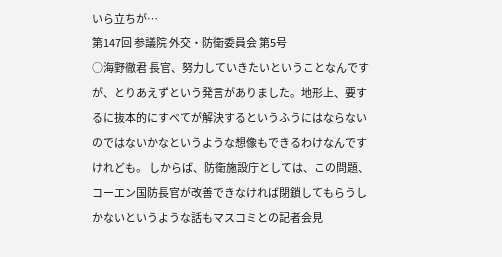いら立ちが…
第147回 参議院 外交・防衛委員会 第5号
○海野徹君 長官、努力していきたいということなんですが、とりあえずという発言がありました。地形上、要するに抜本的にすべてが解決するというふうにはならないのではないかなというような想像もできるわけなんですけれども。 しからば、防衛施設庁としては、この問題、コーエン国防長官が改善できなければ閉鎖してもらうしかないというような話もマスコミとの記者会見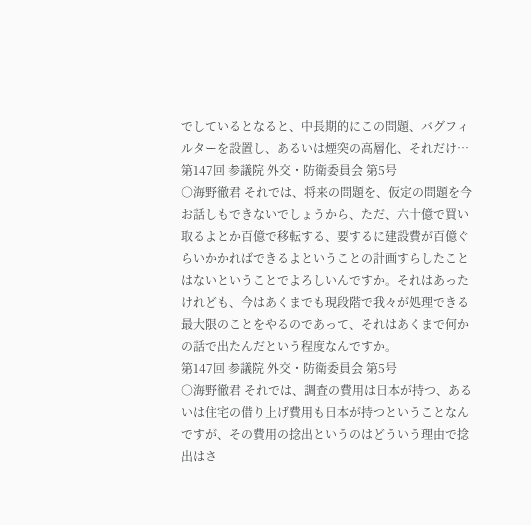でしているとなると、中長期的にこの問題、バグフィルターを設置し、あるいは煙突の高層化、それだけ…
第147回 参議院 外交・防衛委員会 第5号
○海野徹君 それでは、将来の問題を、仮定の問題を今お話しもできないでしょうから、ただ、六十億で買い取るよとか百億で移転する、要するに建設費が百億ぐらいかかればできるよということの計画すらしたことはないということでよろしいんですか。それはあったけれども、今はあくまでも現段階で我々が処理できる最大限のことをやるのであって、それはあくまで何かの話で出たんだという程度なんですか。
第147回 参議院 外交・防衛委員会 第5号
○海野徹君 それでは、調査の費用は日本が持つ、あるいは住宅の借り上げ費用も日本が持つということなんですが、その費用の捻出というのはどういう理由で捻出はさ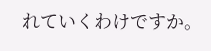れていくわけですか。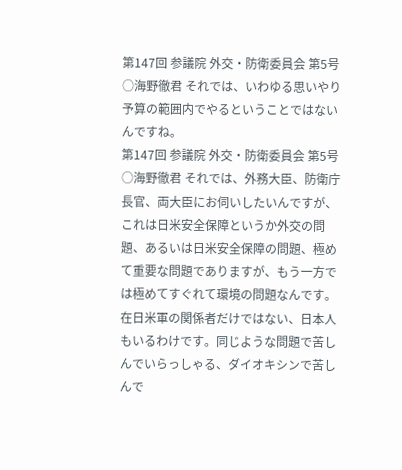第147回 参議院 外交・防衛委員会 第5号
○海野徹君 それでは、いわゆる思いやり予算の範囲内でやるということではないんですね。
第147回 参議院 外交・防衛委員会 第5号
○海野徹君 それでは、外務大臣、防衛庁長官、両大臣にお伺いしたいんですが、これは日米安全保障というか外交の問題、あるいは日米安全保障の問題、極めて重要な問題でありますが、もう一方では極めてすぐれて環境の問題なんです。在日米軍の関係者だけではない、日本人もいるわけです。同じような問題で苦しんでいらっしゃる、ダイオキシンで苦しんで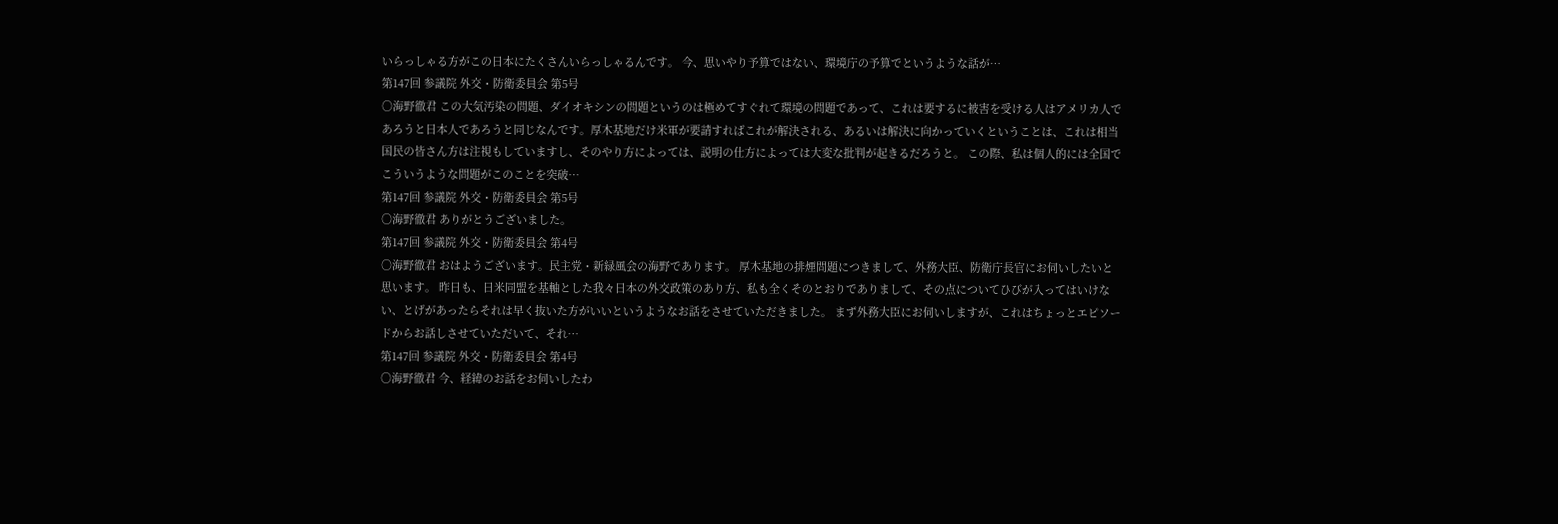いらっしゃる方がこの日本にたくさんいらっしゃるんです。 今、思いやり予算ではない、環境庁の予算でというような話が…
第147回 参議院 外交・防衛委員会 第5号
○海野徹君 この大気汚染の問題、ダイオキシンの問題というのは極めてすぐれて環境の問題であって、これは要するに被害を受ける人はアメリカ人であろうと日本人であろうと同じなんです。厚木基地だけ米軍が要請すればこれが解決される、あるいは解決に向かっていくということは、これは相当国民の皆さん方は注視もしていますし、そのやり方によっては、説明の仕方によっては大変な批判が起きるだろうと。 この際、私は個人的には全国でこういうような問題がこのことを突破…
第147回 参議院 外交・防衛委員会 第5号
○海野徹君 ありがとうございました。
第147回 参議院 外交・防衛委員会 第4号
○海野徹君 おはようございます。民主党・新緑風会の海野であります。 厚木基地の排煙問題につきまして、外務大臣、防衛庁長官にお伺いしたいと思います。 昨日も、日米同盟を基軸とした我々日本の外交政策のあり方、私も全くそのとおりでありまして、その点についてひびが入ってはいけない、とげがあったらそれは早く抜いた方がいいというようなお話をさせていただきました。 まず外務大臣にお伺いしますが、これはちょっとエピソードからお話しさせていただいて、それ…
第147回 参議院 外交・防衛委員会 第4号
○海野徹君 今、経緯のお話をお伺いしたわ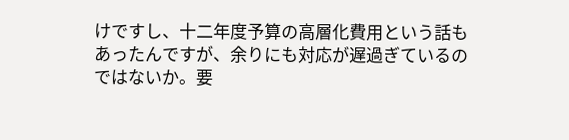けですし、十二年度予算の高層化費用という話もあったんですが、余りにも対応が遅過ぎているのではないか。要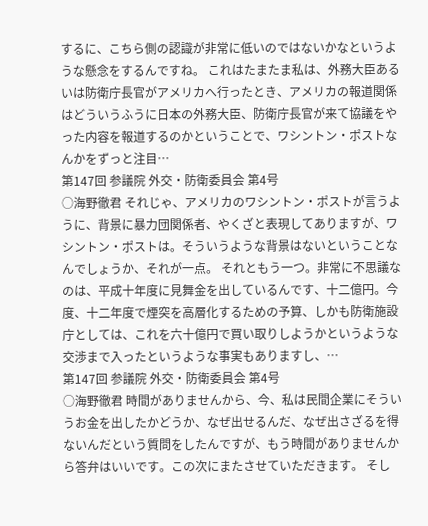するに、こちら側の認識が非常に低いのではないかなというような懸念をするんですね。 これはたまたま私は、外務大臣あるいは防衛庁長官がアメリカへ行ったとき、アメリカの報道関係はどういうふうに日本の外務大臣、防衛庁長官が来て協議をやった内容を報道するのかということで、ワシントン・ポストなんかをずっと注目…
第147回 参議院 外交・防衛委員会 第4号
○海野徹君 それじゃ、アメリカのワシントン・ポストが言うように、背景に暴力団関係者、やくざと表現してありますが、ワシントン・ポストは。そういうような背景はないということなんでしょうか、それが一点。 それともう一つ。非常に不思議なのは、平成十年度に見舞金を出しているんです、十二億円。今度、十二年度で煙突を高層化するための予算、しかも防衛施設庁としては、これを六十億円で買い取りしようかというような交渉まで入ったというような事実もありますし、…
第147回 参議院 外交・防衛委員会 第4号
○海野徹君 時間がありませんから、今、私は民間企業にそういうお金を出したかどうか、なぜ出せるんだ、なぜ出さざるを得ないんだという質問をしたんですが、もう時間がありませんから答弁はいいです。この次にまたさせていただきます。 そし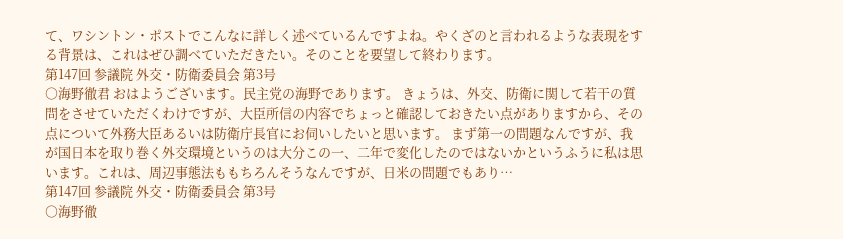て、ワシントン・ポストでこんなに詳しく述べているんですよね。やくざのと言われるような表現をする背景は、これはぜひ調べていただきたい。そのことを要望して終わります。
第147回 参議院 外交・防衛委員会 第3号
○海野徹君 おはようございます。民主党の海野であります。 きょうは、外交、防衛に関して若干の質問をさせていただくわけですが、大臣所信の内容でちょっと確認しておきたい点がありますから、その点について外務大臣あるいは防衛庁長官にお伺いしたいと思います。 まず第一の問題なんですが、我が国日本を取り巻く外交環境というのは大分この一、二年で変化したのではないかというふうに私は思います。これは、周辺事態法ももちろんそうなんですが、日米の問題でもあり…
第147回 参議院 外交・防衛委員会 第3号
○海野徹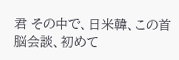君 その中で、日米韓、この首脳会談、初めて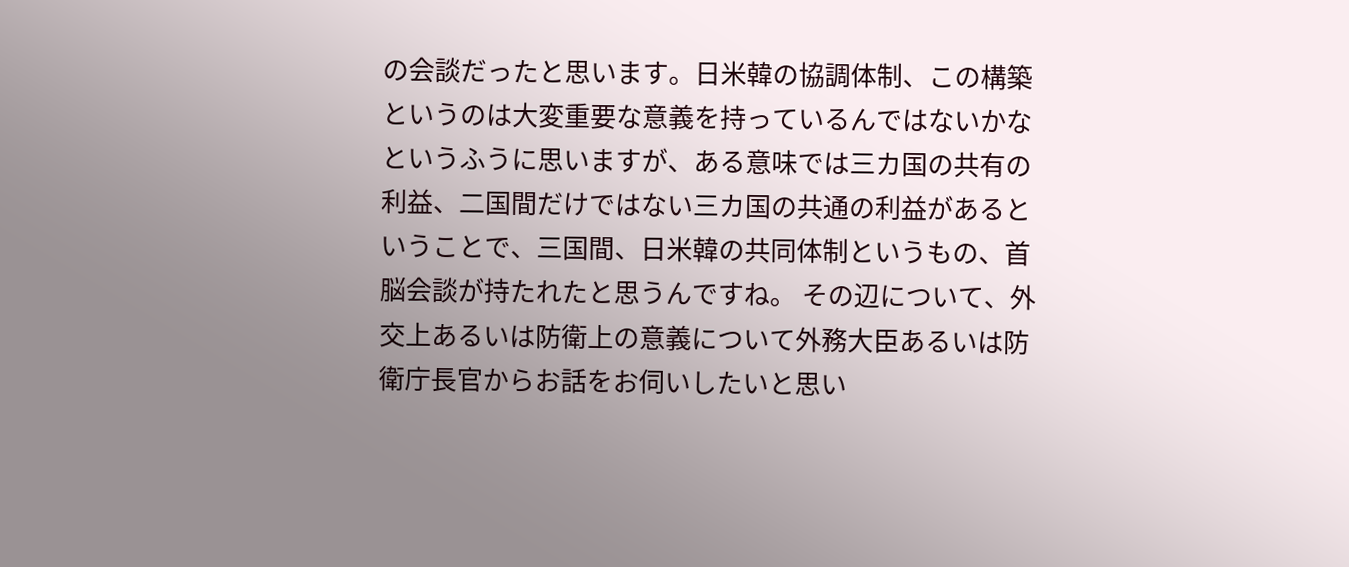の会談だったと思います。日米韓の協調体制、この構築というのは大変重要な意義を持っているんではないかなというふうに思いますが、ある意味では三カ国の共有の利益、二国間だけではない三カ国の共通の利益があるということで、三国間、日米韓の共同体制というもの、首脳会談が持たれたと思うんですね。 その辺について、外交上あるいは防衛上の意義について外務大臣あるいは防衛庁長官からお話をお伺いしたいと思い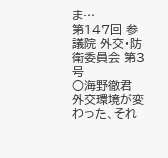ま…
第147回 参議院 外交・防衛委員会 第3号
○海野徹君 外交環境が変わった、それ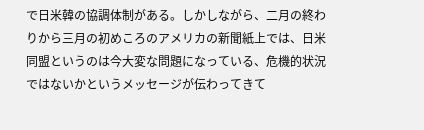で日米韓の協調体制がある。しかしながら、二月の終わりから三月の初めころのアメリカの新聞紙上では、日米同盟というのは今大変な問題になっている、危機的状況ではないかというメッセージが伝わってきて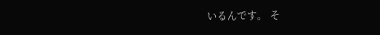いるんです。 そ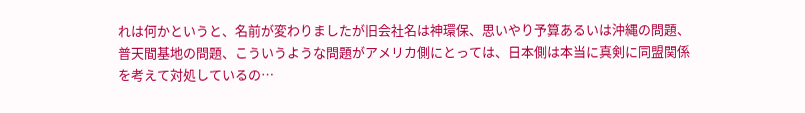れは何かというと、名前が変わりましたが旧会社名は神環保、思いやり予算あるいは沖縄の問題、普天間基地の問題、こういうような問題がアメリカ側にとっては、日本側は本当に真剣に同盟関係を考えて対処しているの…